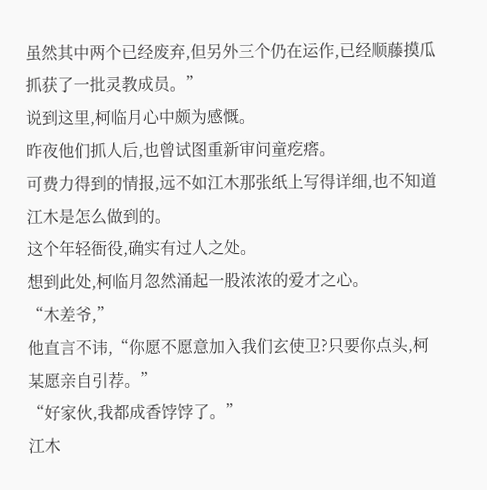虽然其中两个已经废弃,但另外三个仍在运作,已经顺藤摸瓜抓获了一批灵教成员。”
说到这里,柯临月心中颇为感慨。
昨夜他们抓人后,也曾试图重新审问童疙瘩。
可费力得到的情报,远不如江木那张纸上写得详细,也不知道江木是怎么做到的。
这个年轻衙役,确实有过人之处。
想到此处,柯临月忽然涌起一股浓浓的爱才之心。
“木差爷,”
他直言不讳,“你愿不愿意加入我们玄使卫?只要你点头,柯某愿亲自引荐。”
“好家伙,我都成香饽饽了。”
江木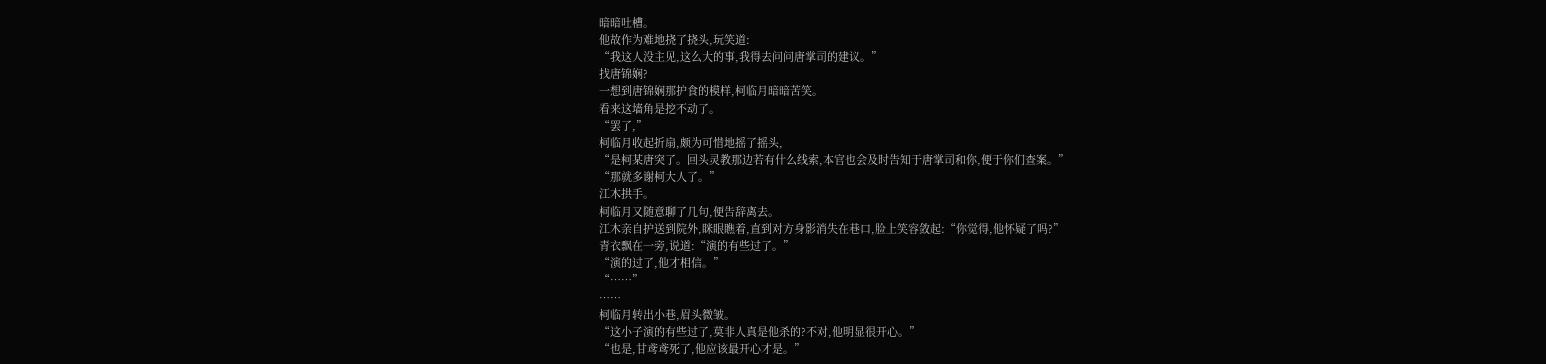暗暗吐槽。
他故作为难地挠了挠头,玩笑道:
“我这人没主见,这么大的事,我得去问问唐掌司的建议。”
找唐锦娴?
一想到唐锦娴那护食的模样,柯临月暗暗苦笑。
看来这墙角是挖不动了。
“罢了,”
柯临月收起折扇,颇为可惜地摇了摇头,
“是柯某唐突了。回头灵教那边若有什么线索,本官也会及时告知于唐掌司和你,便于你们查案。”
“那就多谢柯大人了。”
江木拱手。
柯临月又随意聊了几句,便告辞离去。
江木亲自护送到院外,眯眼瞧着,直到对方身影消失在巷口,脸上笑容敛起:“你觉得,他怀疑了吗?”
青衣飘在一旁,说道:“演的有些过了。”
“演的过了,他才相信。”
“……”
……
柯临月转出小巷,眉头微皱。
“这小子演的有些过了,莫非人真是他杀的?不对,他明显很开心。”
“也是,甘鸢鸢死了,他应该最开心才是。”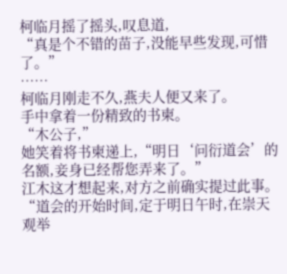柯临月摇了摇头,叹息道,
“真是个不错的苗子,没能早些发现,可惜了。”
……
柯临月刚走不久,燕夫人便又来了。
手中拿着一份精致的书柬。
“木公子,”
她笑着将书柬递上,“明日‘问衍道会’的名额,妾身已经帮您弄来了。”
江木这才想起来,对方之前确实提过此事。
“道会的开始时间,定于明日午时,在崇天观举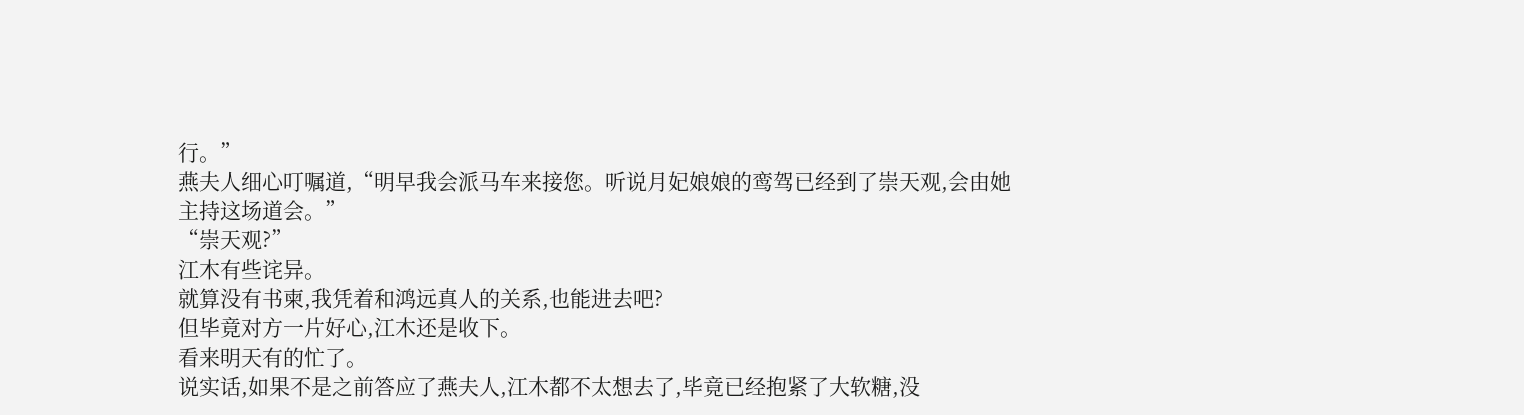行。”
燕夫人细心叮嘱道,“明早我会派马车来接您。听说月妃娘娘的鸾驾已经到了崇天观,会由她主持这场道会。”
“崇天观?”
江木有些诧异。
就算没有书柬,我凭着和鸿远真人的关系,也能进去吧?
但毕竟对方一片好心,江木还是收下。
看来明天有的忙了。
说实话,如果不是之前答应了燕夫人,江木都不太想去了,毕竟已经抱紧了大软糖,没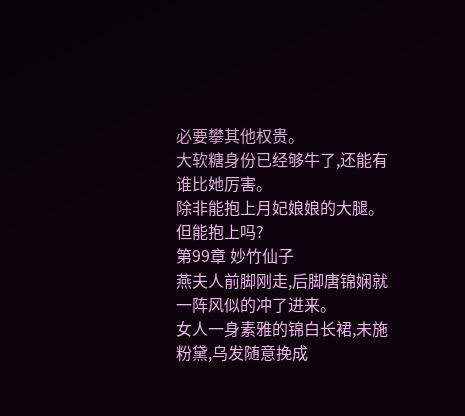必要攀其他权贵。
大软糖身份已经够牛了,还能有谁比她厉害。
除非能抱上月妃娘娘的大腿。
但能抱上吗?
第99章 妙竹仙子
燕夫人前脚刚走,后脚唐锦娴就一阵风似的冲了进来。
女人一身素雅的锦白长裙,未施粉黛,乌发随意挽成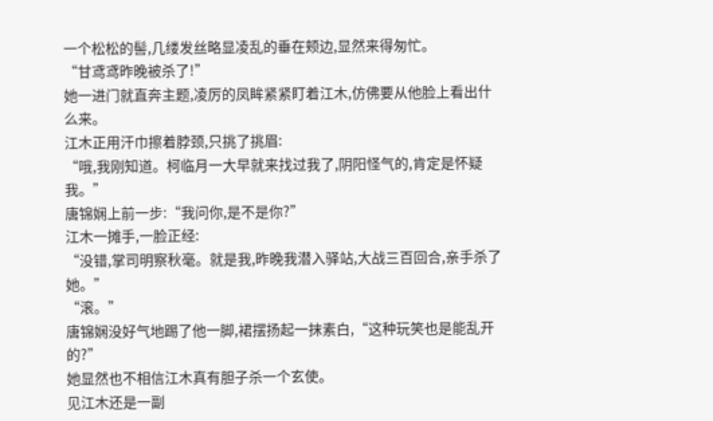一个松松的髻,几缕发丝略显凌乱的垂在颊边,显然来得匆忙。
“甘鸢鸢昨晚被杀了!”
她一进门就直奔主题,凌厉的凤眸紧紧盯着江木,仿佛要从他脸上看出什么来。
江木正用汗巾擦着脖颈,只挑了挑眉:
“哦,我刚知道。柯临月一大早就来找过我了,阴阳怪气的,肯定是怀疑我。”
唐锦娴上前一步:“我问你,是不是你?”
江木一摊手,一脸正经:
“没错,掌司明察秋毫。就是我,昨晚我潜入驿站,大战三百回合,亲手杀了她。”
“滚。”
唐锦娴没好气地踢了他一脚,裙摆扬起一抹素白,“这种玩笑也是能乱开的?”
她显然也不相信江木真有胆子杀一个玄使。
见江木还是一副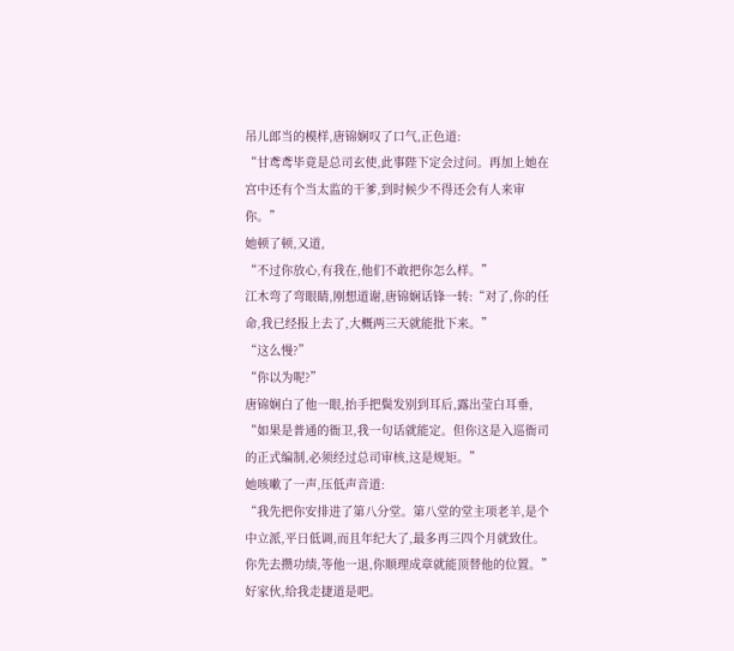吊儿郎当的模样,唐锦娴叹了口气,正色道:
“甘鸢鸢毕竟是总司玄使,此事陛下定会过问。再加上她在宫中还有个当太监的干爹,到时候少不得还会有人来审你。”
她顿了顿,又道,
“不过你放心,有我在,他们不敢把你怎么样。”
江木弯了弯眼睛,刚想道谢,唐锦娴话锋一转:“对了,你的任命,我已经报上去了,大概两三天就能批下来。”
“这么慢?”
“你以为呢?”
唐锦娴白了他一眼,抬手把鬓发别到耳后,露出莹白耳垂,
“如果是普通的衙卫,我一句话就能定。但你这是入巡衙司的正式编制,必须经过总司审核,这是规矩。”
她咳嗽了一声,压低声音道:
“我先把你安排进了第八分堂。第八堂的堂主项老羊,是个中立派,平日低调,而且年纪大了,最多再三四个月就致仕。
你先去攒功绩,等他一退,你顺理成章就能顶替他的位置。”
好家伙,给我走捷道是吧。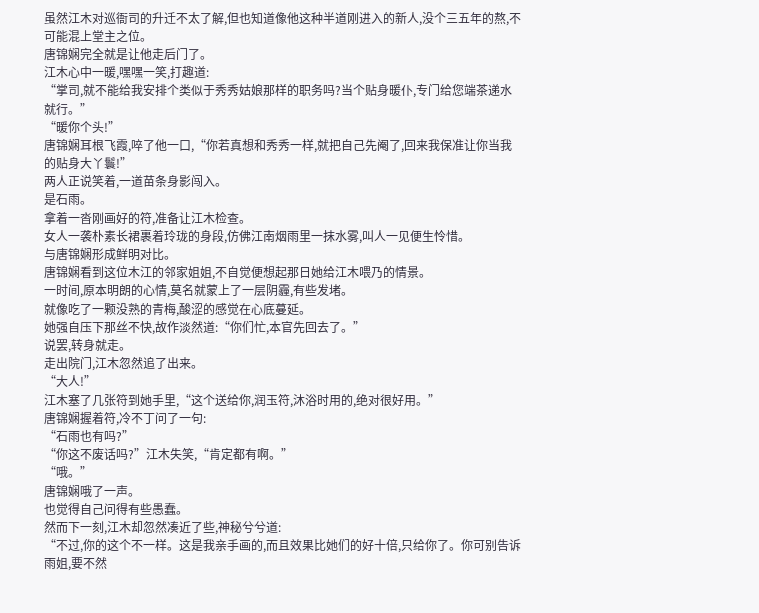虽然江木对巡衙司的升迁不太了解,但也知道像他这种半道刚进入的新人,没个三五年的熬,不可能混上堂主之位。
唐锦娴完全就是让他走后门了。
江木心中一暖,嘿嘿一笑,打趣道:
“掌司,就不能给我安排个类似于秀秀姑娘那样的职务吗?当个贴身暖仆,专门给您端茶递水就行。”
“暖你个头!”
唐锦娴耳根飞霞,啐了他一口,“你若真想和秀秀一样,就把自己先阉了,回来我保准让你当我的贴身大丫鬟!”
两人正说笑着,一道苗条身影闯入。
是石雨。
拿着一沓刚画好的符,准备让江木检查。
女人一袭朴素长裙裹着玲珑的身段,仿佛江南烟雨里一抹水雾,叫人一见便生怜惜。
与唐锦娴形成鲜明对比。
唐锦娴看到这位木江的邻家姐姐,不自觉便想起那日她给江木喂乃的情景。
一时间,原本明朗的心情,莫名就蒙上了一层阴霾,有些发堵。
就像吃了一颗没熟的青梅,酸涩的感觉在心底蔓延。
她强自压下那丝不快,故作淡然道:“你们忙,本官先回去了。”
说罢,转身就走。
走出院门,江木忽然追了出来。
“大人!”
江木塞了几张符到她手里,“这个送给你,润玉符,沐浴时用的,绝对很好用。”
唐锦娴握着符,冷不丁问了一句:
“石雨也有吗?”
“你这不废话吗?”江木失笑,“肯定都有啊。”
“哦。”
唐锦娴哦了一声。
也觉得自己问得有些愚蠢。
然而下一刻,江木却忽然凑近了些,神秘兮兮道:
“不过,你的这个不一样。这是我亲手画的,而且效果比她们的好十倍,只给你了。你可别告诉雨姐,要不然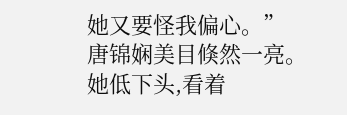她又要怪我偏心。”
唐锦娴美目倏然一亮。
她低下头,看着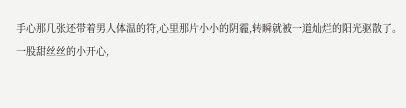手心那几张还带着男人体温的符,心里那片小小的阴霾,转瞬就被一道灿烂的阳光驱散了。
一股甜丝丝的小开心,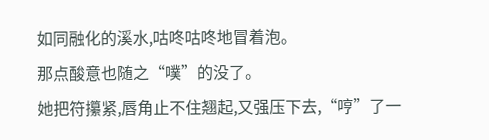如同融化的溪水,咕咚咕咚地冒着泡。
那点酸意也随之“噗”的没了。
她把符攥紧,唇角止不住翘起,又强压下去,“哼”了一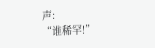声:
“谁稀罕!”